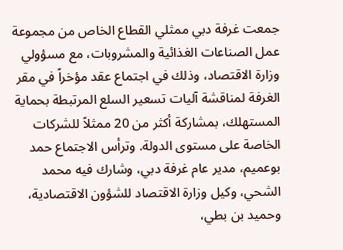جمعت غرفة دبي ممثلي القطاع الخاص من مجموعة عمل الصناعات الغذائية والمشروبات، مع مسؤولي وزارة الاقتصاد، وذلك في اجتماع عقد مؤخراً في مقر الغرفة لمناقشة آليات تسعير السلع المرتبطة بحماية المستهلك، بمشاركة أكثر من 20 ممثلاً للشركات الخاصة على مستوى الدولة. وترأس الاجتماع حمد بوعميم، مدير عام غرفة دبي، وشارك فيه محمد الشحي، وكيل وزارة الاقتصاد للشؤون الاقتصادية، وحميد بن بطي،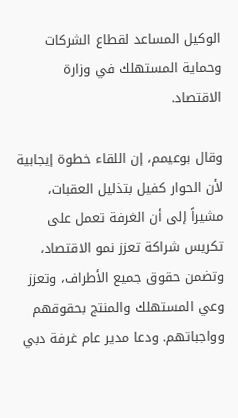الوكيل المساعد لقطاع الشركات وحماية المستهلك في وزارة الاقتصاد.

وقال بوعيمم، إن اللقاء خطوة إيجابية لأن الحوار كفيل بتذليل العقبات، مشيراً إلى أن الغرفة تعمل على تكريس شراكة تعزز نمو الاقتصاد، وتضمن حقوق جميع الأطراف، وتعزز وعي المستهلك والمنتج بحقوقهم وواجباتهم. ودعا مدير عام غرفة دبي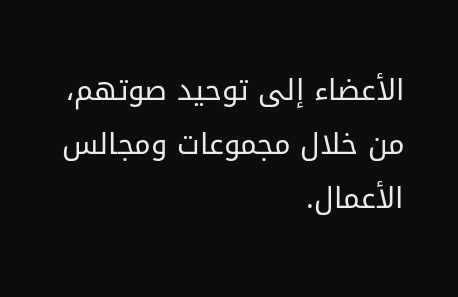الأعضاء إلى توحيد صوتهم، من خلال مجموعات ومجالس الأعمال.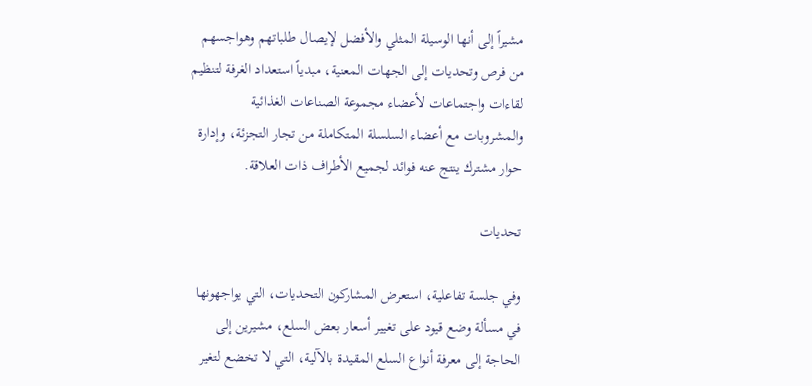مشيراً إلى أنها الوسيلة المثلي والأفضل لإيصال طلباتهم وهواجسهم من فرص وتحديات إلى الجهات المعنية، مبدياً استعداد الغرفة لتنظيم لقاءات واجتماعات لأعضاء مجموعة الصناعات الغذائية والمشروبات مع أعضاء السلسلة المتكاملة من تجار التجزئة، وإدارة حوار مشترك ينتج عنه فوائد لجميع الأطراف ذات العلاقة.

تحديات

وفي جلسة تفاعلية، استعرض المشاركون التحديات، التي يواجهونها في مسألة وضع قيود على تغيير أسعار بعض السلع، مشيرين إلى الحاجة إلى معرفة أنواع السلع المقيدة بالآلية، التي لا تخضع لتغير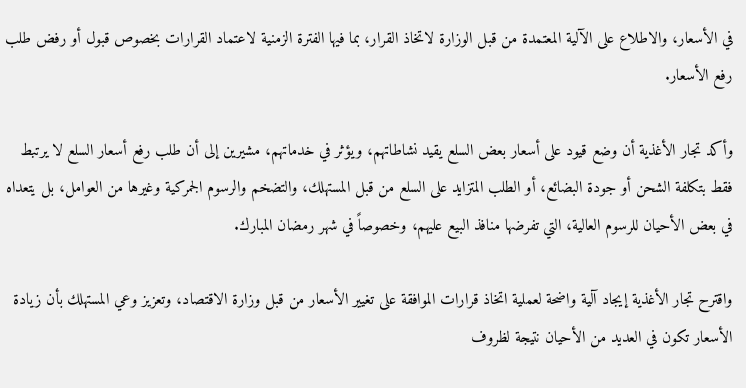في الأسعار، والاطلاع على الآلية المعتمدة من قبل الوزارة لاتخاذ القرار، بما فيها الفترة الزمنية لاعتماد القرارات بخصوص قبول أو رفض طلب رفع الأسعار.

وأكد تجار الأغذية أن وضع قيود على أسعار بعض السلع يقيد نشاطاتهم، ويؤثر في خدماتهم، مشيرين إلى أن طلب رفع أسعار السلع لا يرتبط فقط بتكلفة الشحن أو جودة البضائع، أو الطلب المتزايد على السلع من قبل المستهلك، والتضخم والرسوم الجمركية وغيرها من العوامل، بل يتعداه في بعض الأحيان للرسوم العالية، التي تفرضها منافذ البيع عليهم، وخصوصاً في شهر رمضان المبارك.

واقترح تجار الأغذية إيجاد آلية واضحة لعملية اتخاذ قرارات الموافقة على تغيير الأسعار من قبل وزارة الاقتصاد، وتعزيز وعي المستهلك بأن زيادة الأسعار تكون في العديد من الأحيان نتيجة لظروف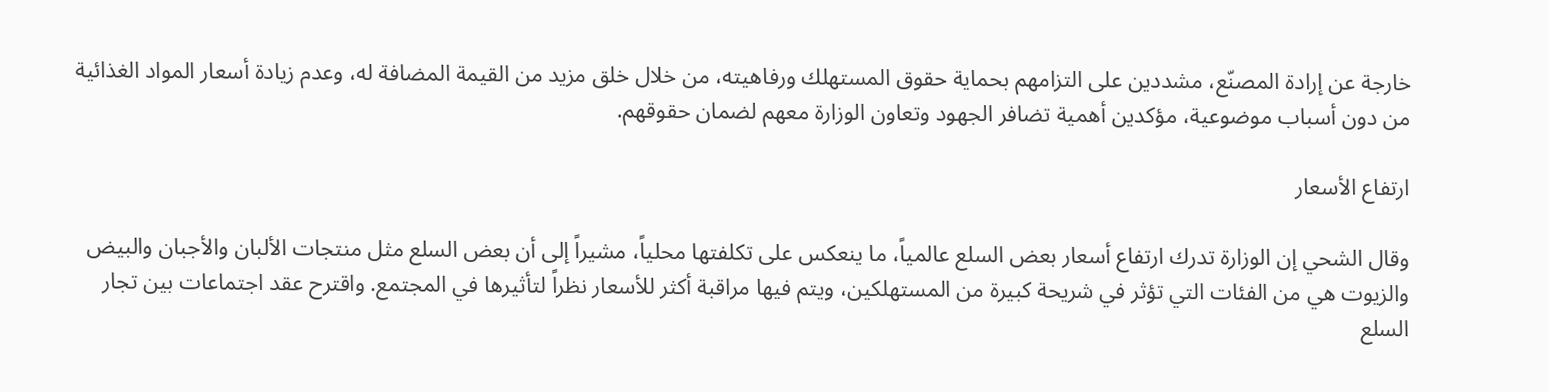خارجة عن إرادة المصنّع، مشددين على التزامهم بحماية حقوق المستهلك ورفاهيته، من خلال خلق مزيد من القيمة المضافة له، وعدم زيادة أسعار المواد الغذائية من دون أسباب موضوعية، مؤكدين أهمية تضافر الجهود وتعاون الوزارة معهم لضمان حقوقهم.

ارتفاع الأسعار

وقال الشحي إن الوزارة تدرك ارتفاع أسعار بعض السلع عالمياً، ما ينعكس على تكلفتها محلياً، مشيراً إلى أن بعض السلع مثل منتجات الألبان والأجبان والبيض والزيوت هي من الفئات التي تؤثر في شريحة كبيرة من المستهلكين، ويتم فيها مراقبة أكثر للأسعار نظراً لتأثيرها في المجتمع. واقترح عقد اجتماعات بين تجار السلع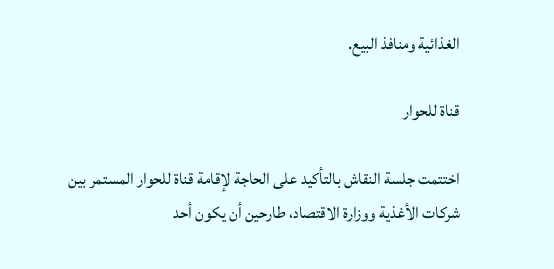الغذائية ومنافذ البيع.

قناة للحوار

اختتمت جلسة النقاش بالتأكيد على الحاجة لإقامة قناة للحوار المستمر بين شركات الأغذية ووزارة الاقتصاد، طارحين أن يكون أحد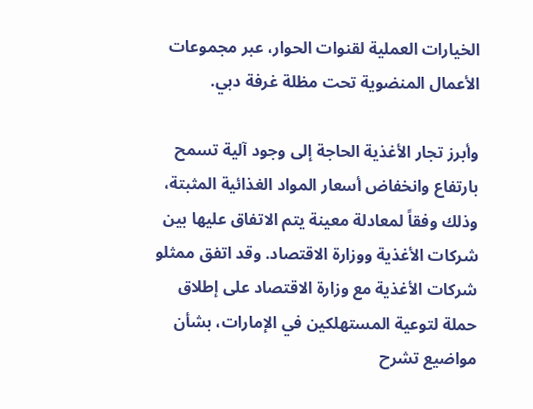الخيارات العملية لقنوات الحوار، عبر مجموعات الأعمال المنضوية تحت مظلة غرفة دبي.

وأبرز تجار الأغذية الحاجة إلى وجود آلية تسمح بارتفاع وانخفاض أسعار المواد الغذائية المثبتة، وذلك وفقاً لمعادلة معينة يتم الاتفاق عليها بين شركات الأغذية ووزارة الاقتصاد. وقد اتفق ممثلو شركات الأغذية مع وزارة الاقتصاد على إطلاق حملة لتوعية المستهلكين في الإمارات، بشأن مواضيع تشرح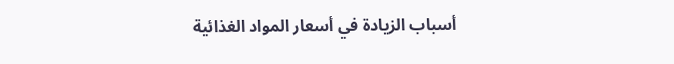أسباب الزيادة في أسعار المواد الغذائية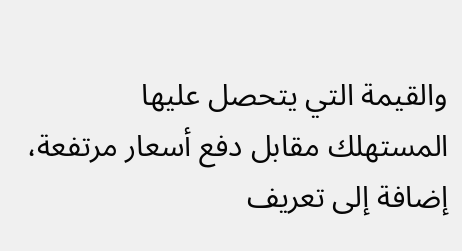والقيمة التي يتحصل عليها المستهلك مقابل دفع أسعار مرتفعة، إضافة إلى تعريف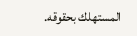المستهلك بحقوقه.